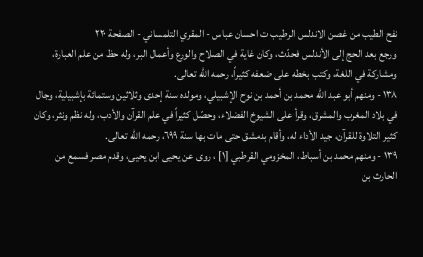نفح الطيب من غصن الاندلس الرطيب ت احسان عباس - المقري التلمساني - الصفحة ٢٢٠
ورجع بعد الحج إلى الأندلس فحدّث، وكان غاية في الصلاح والورع وأعمال البر، وله حظ من علم العبارة، ومشاركة في اللغة، وكتب بخطه على ضعفه كثيراً، رحمه الله تعالى.
١٣٨ - ومنهم أبو عبد الله محمد بن أحمد بن نوح الإشبيلي، ومولده سنة إحدى وثلاثين وستمائة بإشبيلية، وجال في بلاد المغرب والمشرق، وقرأ على الشيوخ الفضلاء، وحصّل كثيراً في علم القرآن والأدب، وله نظم ونثر، وكان كثير التلاوة للقرآن، جيد الأداء له، وأقام بدمشق حتى مات بها سنة ٦٩٩، رحمه الله تعالى.
١٣٩ - ومنهم محمد بن أسباط، المخزومي القرطبي [١] ، روى عن يحيى ابن يحيى، وقدم مصر فسمع من الحارث بن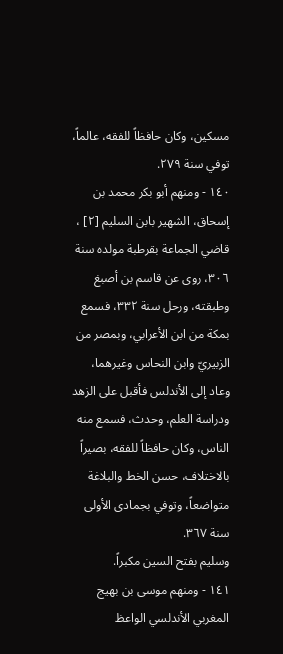مسكين، وكان حافظاً للفقه، عالماً، توفي سنة ٢٧٩.
١٤٠ - ومنهم أبو بكر محمد بن إسحاق، الشهير بابن السليم [٢] ، قاضي الجماعة بقرطبة مولده سنة ٣٠٦، روى عن قاسم بن أصبغ وطبقته، ورحل سنة ٣٣٢، فسمع بمكة من ابن الأعرابي، وبمصر من الزبيريّ وابن النحاس وغيرهما، وعاد إلى الأندلس فأقبل على الزهد ودراسة العلم، وحدث، فسمع منه الناس، وكان حافظاً للفقه، بصيراً بالاختلاف، حسن الخط والبلاغة متواضعاً، وتوفي بجمادى الأولى سنة ٣٦٧.
وسليم بفتح السين مكبراً.
١٤١ - ومنهم موسى بن بهيج المغربي الأندلسي الواعظ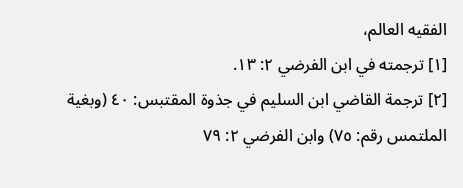الفقيه العالم،
[١] ترجمته في ابن الفرضي ٢: ١٣.
[٢] ترجمة القاضي ابن السليم في جذوة المقتبس: ٤٠ (وبغية الملتمس رقم: ٧٥) وابن الفرضي ٢: ٧٩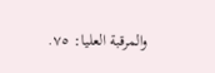والمرقبة العليا: ٧٥.